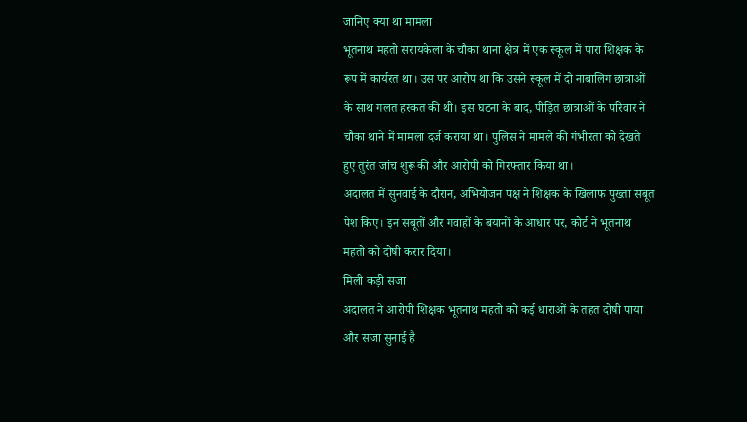जानिए क्या था मामला
भूतनाथ महतो सरायकेला के चौका थाना क्षेत्र में एक स्कूल में पारा शिक्षक के रूप में कार्यरत था। उस पर आरोप था कि उसने स्कूल में दो नाबालिग छात्राओं के साथ गलत हरकत की थी। इस घटना के बाद, पीड़ित छात्राओं के परिवार ने चौका थाने में मामला दर्ज कराया था। पुलिस ने मामले की गंभीरता को देखते हुए तुरंत जांच शुरू की और आरोपी को गिरफ्तार किया था।
अदालत में सुनवाई के दौरान, अभियोजन पक्ष ने शिक्षक के खिलाफ पुख्ता सबूत पेश किए। इन सबूतों और गवाहों के बयानों के आधार पर, कोर्ट ने भूतनाथ महतो को दोषी करार दिया।
मिली कड़ी सजा
अदालत ने आरोपी शिक्षक भूतनाथ महतो को कई धाराओं के तहत दोषी पाया और सजा सुनाई है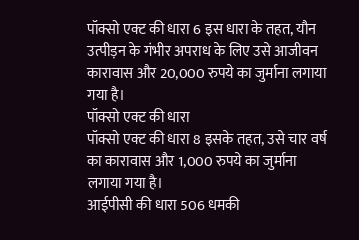पॉक्सो एक्ट की धारा 6 इस धारा के तहत, यौन उत्पीड़न के गंभीर अपराध के लिए उसे आजीवन कारावास और 20,000 रुपये का जुर्माना लगाया गया है।
पॉक्सो एक्ट की धारा
पॉक्सो एक्ट की धारा 8 इसके तहत, उसे चार वर्ष का कारावास और 1,000 रुपये का जुर्माना लगाया गया है।
आईपीसी की धारा 506 धमकी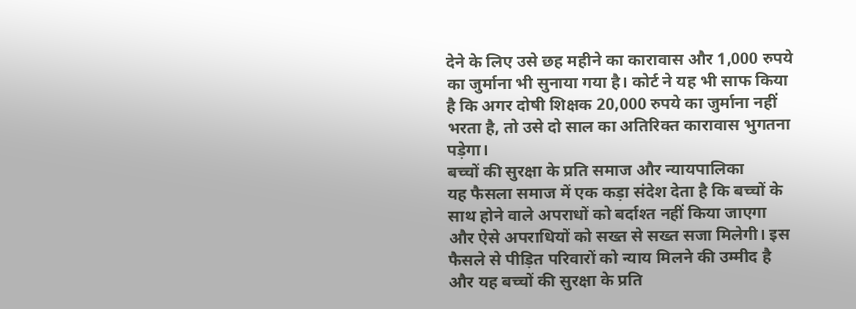देने के लिए उसे छह महीने का कारावास और 1,000 रुपये का जुर्माना भी सुनाया गया है। कोर्ट ने यह भी साफ किया है कि अगर दोषी शिक्षक 20,000 रुपये का जुर्माना नहीं भरता है, तो उसे दो साल का अतिरिक्त कारावास भुगतना पड़ेगा।
बच्चों की सुरक्षा के प्रति समाज और न्यायपालिका
यह फैसला समाज में एक कड़ा संदेश देता है कि बच्चों के साथ होने वाले अपराधों को बर्दाश्त नहीं किया जाएगा और ऐसे अपराधियों को सख्त से सख्त सजा मिलेगी। इस फैसले से पीड़ित परिवारों को न्याय मिलने की उम्मीद है और यह बच्चों की सुरक्षा के प्रति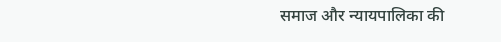समाज और न्यायपालिका की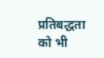प्रतिबद्धता को भी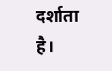दर्शाता है।